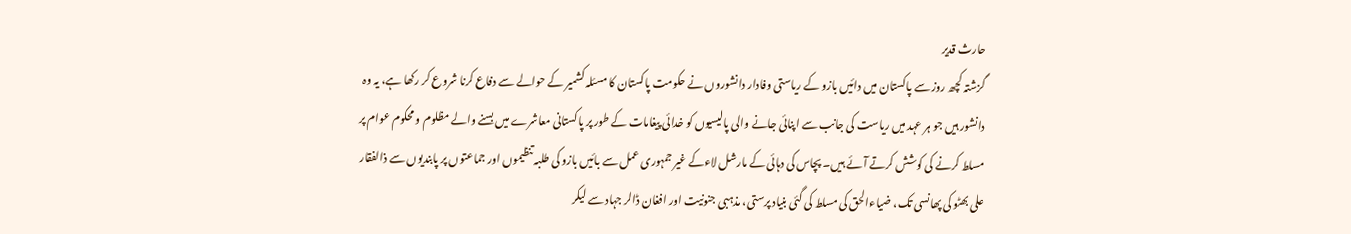حارث قدیر
گزشتہ کچھ روز سے پاکستان میں دائیں بازو کے ریاستی وفادار دانشوروں نے حکومت پاکستان کا مسئلہ کشمیر کے حوالے سے دفاع کرنا شروع کر رکھا ہے، یہ وہ دانشور ہیں جو ہر عہد میں ریاست کی جانب سے اپنائی جانے والی پالیسیوں کو خدائی پیغامات کے طور پر پاکستانی معاشرے میں بسنے والے مظلوم و محکوم عوام پر مسلط کرنے کی کوشش کرتے آئے ہیں۔ پچاس کی دہائی کے مارشل لاءکے غیر جمہوری عمل سے بائیں بازو کی طلبہ تنظیموں اور جماعتوں پر پابندیوں سے ذالفقار علی بھٹو کی پھانسی تک، ضیاءالحق کی مسلط کی گئی بنیاد پرستی، مذہبی جنونیت اور افغان ڈالر جہاد سے لیکر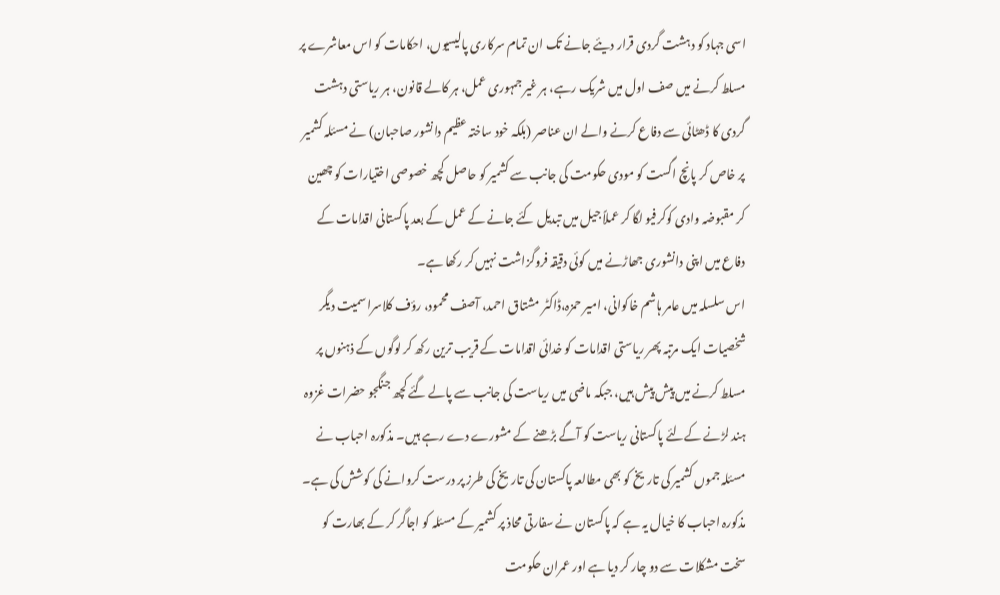اسی جہاد کو دہشت گردی قرار دیئے جانے تک ان تمام سرکاری پالیسیوں، احکامات کو اس معاشرے پر مسلط کرنے میں صف اول میں شریک رہے، ہر غیر جمہوری عمل، ہر کالے قانون، ہر ریاستی دہشت گردی کا ڈھٹائی سے دفاع کرنے والے ان عناصر (بلکہ خود ساختہ عظیم دانشور صاحبان) نے مسئلہ کشمیر پر خاص کر پانچ اگست کو مودی حکومت کی جانب سے کشمیر کو حاصل کچھ خصوصی اختیارات کو چھین کر مقبوضہ وادی کوکرفیو لگا کر عملاً جیل میں تبدیل کئے جانے کے عمل کے بعد پاکستانی اقدامات کے دفاع میں اپنی دانشوری جھاڑنے میں کوئی دقیقہ فروگزاشت نہیں کر رکھا ہے۔
اس سلسلہ میں عامر ہاشم خاکوانی، امیر حمزہ،ڈاکٹر مشتاق احمد، آصف محمود، رؤف کلاسرا سمیت دیگر شخصیات ایک مرتبہ پھر ریاستی اقدامات کو خدائی اقدامات کے قریب ترین رکھ کر لوگوں کے ذہنوں پر مسلط کرنے میں پیش پیش ہیں، جبکہ ماضی میں ریاست کی جانب سے پالے گئے کچھ جنگجو حضرات غزوہ ہند لڑنے کےلئے پاکستانی ریاست کو آگے بڑھنے کے مشورے دے رہے ہیں۔ مذکورہ احباب نے مسئلہ جموں کشمیر کی تاریخ کو بھی مطالعہ پاکستان کی تاریخ کی طرز پر درست کروانے کی کوشش کی ہے۔
مذکورہ احباب کا خیال یہ ہے کہ پاکستان نے سفارتی محاذ پر کشمیر کے مسئلہ کو اجاگر کر کے بھارت کو سخت مشکلات سے دو چار کر دیا ہے اور عمران حکومت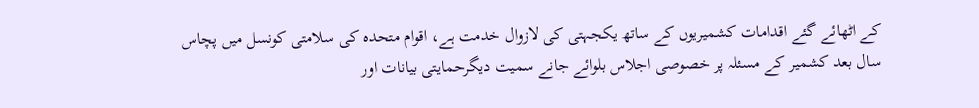کے اٹھائے گئے اقدامات کشمیریوں کے ساتھ یکجہتی کی لازوال خدمت ہے، اقوام متحدہ کی سلامتی کونسل میں پچاس سال بعد کشمیر کے مسئلہ پر خصوصی اجلاس بلوائے جانے سمیت دیگرحمایتی بیانات اور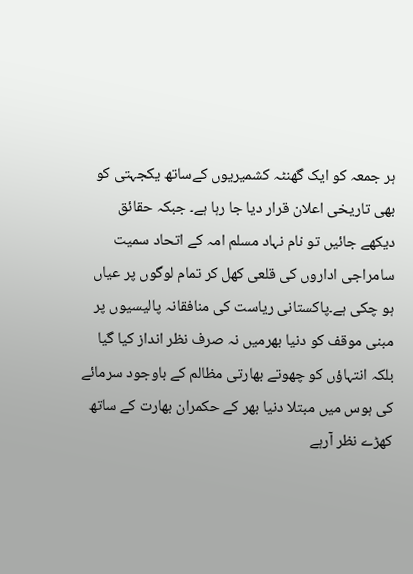ہر جمعہ کو ایک گھنٹہ کشمیریوں کےساتھ یکجہتی کو بھی تاریخی اعلان قرار دیا جا رہا ہے۔ جبکہ حقائق دیکھے جائیں تو نام نہاد مسلم امہ کے اتحاد سمیت سامراجی اداروں کی قلعی کھل کر تمام لوگوں پر عیاں ہو چکی ہے۔پاکستانی ریاست کی منافقانہ پالیسیوں پر مبنی موقف کو دنیا بھرمیں نہ صرف نظر انداز کیا گیا بلکہ انتہاؤں کو چھوتے بھارتی مظالم کے باوجود سرمائے کی ہوس میں مبتلا دنیا بھر کے حکمران بھارت کے ساتھ کھڑے نظر آرہے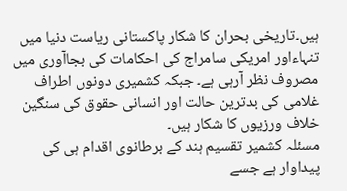ہیں۔تاریخی بحران کا شکار پاکستانی ریاست دنیا میں تنہاءاور امریکی سامراج کی احکامات کی بجاآوری میں مصروف نظر آرہی ہے۔ جبکہ کشمیری دونوں اطراف غلامی کی بدترین حالت اور انسانی حقوق کی سنگین خلاف ورزیوں کا شکار ہیں۔
مسئلہ کشمیر تقسیم ہند کے برطانوی اقدام ہی کی پیداوار ہے جسے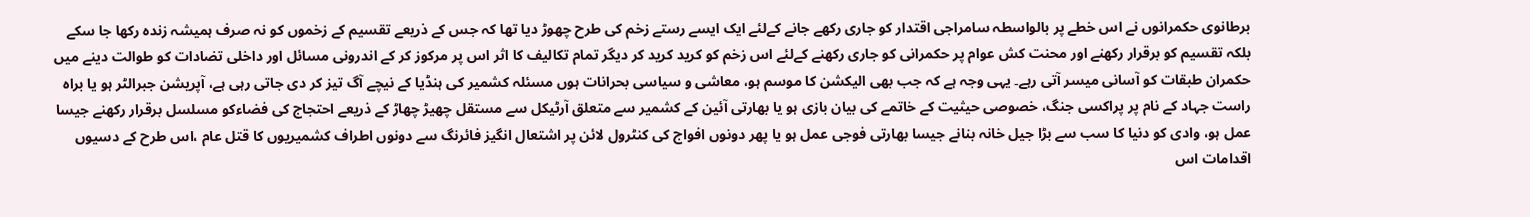برطانوی حکمرانوں نے اس خطے پر بالواسطہ سامراجی اقتدار کو جاری رکھے جانے کےلئے ایک ایسے رستے زخم کی طرح چھوڑ دیا تھا کہ جس کے ذریعے تقسیم کے زخموں کو نہ صرف ہمیشہ زندہ رکھا جا سکے بلکہ تقسیم کو برقرار رکھنے اور محنت کش عوام پر حکمرانی کو جاری رکھنے کےلئے اس زخم کو کرید کرید کر دیگر تمام تکالیف کا اثر اس پر مرکوز کر کے اندرونی مسائل اور داخلی تضادات کو طوالت دینے میں حکمران طبقات کو آسانی میسر آتی رہے۔ یہی وجہ ہے کہ جب بھی الیکشن کا موسم ہو، معاشی و سیاسی بحرانات ہوں مسئلہ کشمیر کی ہنڈیا کے نیچے آگ تیز کر دی جاتی رہی ہے، آپریشن جبرالٹر ہو یا براہ راست جہاد کے نام پر پراکسی جنگ، خصوصی حیثیت کے خاتمے کی بیان بازی ہو یا بھارتی آئین کے کشمیر سے متعلق آرٹیکل سے مستقل چھیڑ چھاڑ کے ذریعے احتجاج کی فضاءکو مسلسل برقرار رکھنے جیسا عمل ہو، وادی کو دنیا کا سب سے بڑا جیل خانہ بنانے جیسا بھارتی فوجی عمل ہو یا پھر دونوں افواج کی کنٹرول لائن پر اشتعال انگیز فائرنگ سے دونوں اطراف کشمیریوں کا قتل عام ،اس طرح کے دسیوں اقدامات اس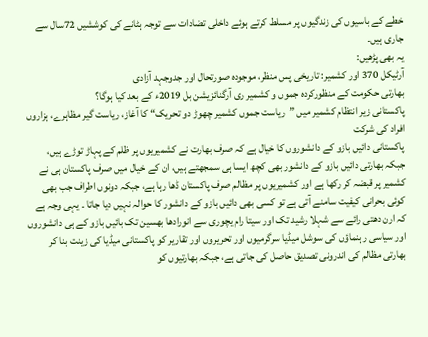خطے کے باسیوں کی زندگیوں پر مسلط کرتے ہوئے داخلی تضادات سے توجہ ہٹانے کی کوششیں 72سال سے جاری ہیں۔
یہ بھی پڑھیں:
آرٹیکل 370 اور کشمیر: تاریخی پس منظر، موجودہ صورتحال اور جدوجہد آزادی
بھارتی حکومت کے منظورکردہ جموں و کشمیر ری آرگنائزیشن بل 2019ء کے بعد کیا ہوگا؟
پاکستانی زیر انتظام کشمیر میں ”ریاست جموں کشمیر چھوڑ دو تحریک“ کا آغاز، ریاست گیر مظاہرے، ہزاروں افراد کی شرکت
پاکستانی دائیں بازو کے دانشوروں کا خیال ہے کہ صرف بھارت نے کشمیریوں پر ظلم کے پہاڑ توڑے ہیں، جبکہ بھارتی دائیں بازو کے دانشور بھی کچھ ایسا ہی سمجھتے ہیں، ان کے خیال میں صرف پاکستان ہی نے کشمیر پر قبضہ کر رکھا ہے اور کشمیریوں پر مظالم صرف پاکستان ڈھا رہا ہے، جبکہ دونوں اطراف جب بھی کوئی بحرانی کیفیت سامنے آتی ہے تو کسی بھی دائیں بازو کے دانشور کا حوالہ نہیں دیا جاتا ۔ یہی وجہ ہے کہ ارن دھتی رائے سے شہلا رشید تک اور سیتا رام یچوری سے انورادھا بھسین تک بائیں بازو کے ہی دانشوروں اور سیاسی رہنماؤں کی سوشل میڈیا سرگرمیوں اور تحریروں اور تقاریر کو پاکستانی میڈیا کی زینت بنا کر بھارتی مظالم کی اندرونی تصدیق حاصل کی جاتی ہے، جبکہ بھارتیوں کو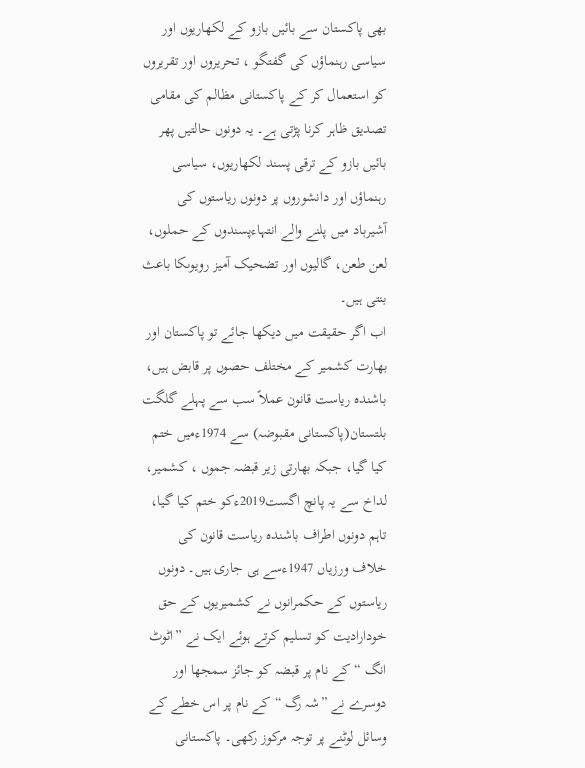بھی پاکستان سے بائیں بازو کے لکھاریوں اور سیاسی رہنماؤں کی گفتگو ، تحریروں اور تقریروں کو استعمال کر کے پاکستانی مظالم کی مقامی تصدیق ظاہر کرنا پڑتی ہے۔ یہ دونوں حالتیں پھر بائیں بازو کے ترقی پسند لکھاریوں، سیاسی رہنماؤں اور دانشوروں پر دونوں ریاستوں کی آشیرباد میں پلنے والے انتہاءپسندوں کے حملوں، لعن طعن، گالیوں اور تضحیک آمیز رویوںکا باعث بنتی ہیں۔
اب اگر حقیقت میں دیکھا جائے تو پاکستان اور بھارت کشمیر کے مختلف حصوں پر قابض ہیں، باشندہ ریاست قانون عملاً سب سے پہلے گلگت بلتستان(پاکستانی مقبوضہ) سے 1974ءمیں ختم کیا گیا، جبکہ بھارتی زیر قبضہ جموں ، کشمیر، لداخ سے یہ پانچ اگست2019ءکو ختم کیا گیا، تاہم دونوں اطراف باشندہ ریاست قانون کی خلاف ورزیاں 1947ءسے ہی جاری ہیں۔ دونوں ریاستوں کے حکمرانوں نے کشمیریوں کے حق خودارادیت کو تسلیم کرتے ہوئے ایک نے ”اٹوٹ انگ “کے نام پر قبضہ کو جائز سمجھا اور دوسرے نے ”شہ رگ “کے نام پر اس خطے کے وسائل لوٹنے پر توجہ مرکوز رکھی۔ پاکستانی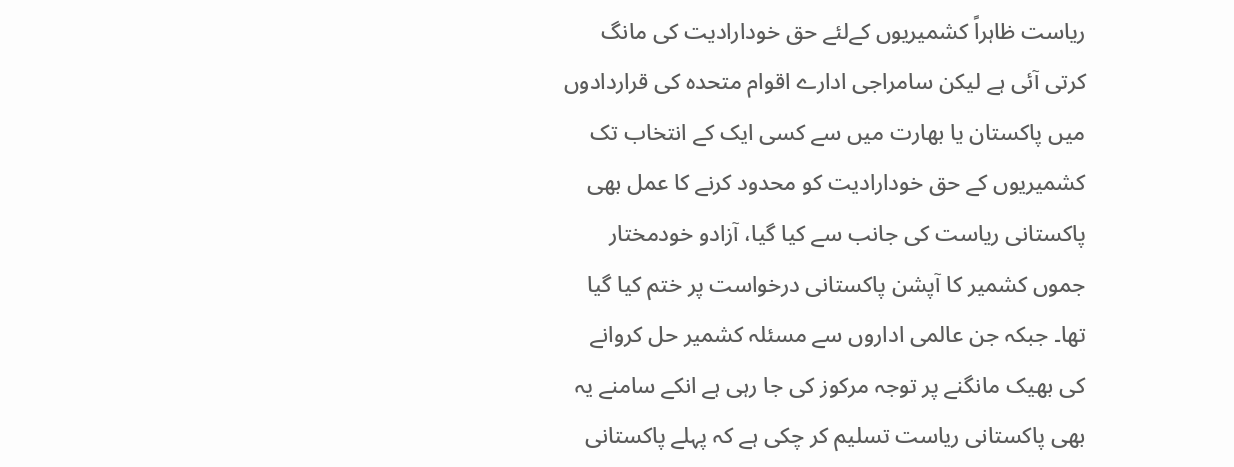ریاست ظاہراً کشمیریوں کےلئے حق خودارادیت کی مانگ کرتی آئی ہے لیکن سامراجی ادارے اقوام متحدہ کی قراردادوں میں پاکستان یا بھارت میں سے کسی ایک کے انتخاب تک کشمیریوں کے حق خودارادیت کو محدود کرنے کا عمل بھی پاکستانی ریاست کی جانب سے کیا گیا، آزادو خودمختار جموں کشمیر کا آپشن پاکستانی درخواست پر ختم کیا گیا تھا۔ جبکہ جن عالمی اداروں سے مسئلہ کشمیر حل کروانے کی بھیک مانگنے پر توجہ مرکوز کی جا رہی ہے انکے سامنے یہ بھی پاکستانی ریاست تسلیم کر چکی ہے کہ پہلے پاکستانی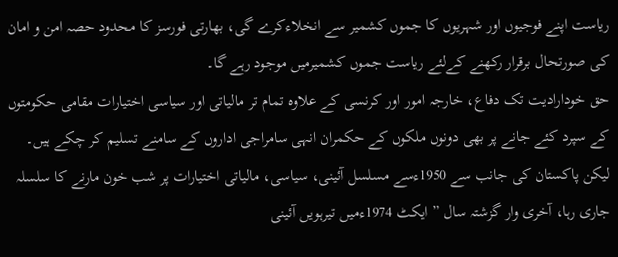ریاست اپنے فوجیوں اور شہریوں کا جموں کشمیر سے انخلاءکرے گی، بھارتی فورسز کا محدود حصہ امن و امان کی صورتحال برقرار رکھنے کےلئے ریاست جموں کشمیرمیں موجود رہے گا۔
حق خودارادیت تک دفاع، خارجہ امور اور کرنسی کے علاوہ تمام تر مالیاتی اور سیاسی اختیارات مقامی حکومتوں کے سپرد کئے جانے پر بھی دونوں ملکوں کے حکمران انہی سامراجی اداروں کے سامنے تسلیم کر چکے ہیں۔ لیکن پاکستان کی جانب سے 1950ءسے مسلسل آئینی، سیاسی، مالیاتی اختیارات پر شب خون مارنے کا سلسلہ جاری رہا، آخری وار گزشتہ سال ”ایکٹ 1974ءمیں تیرہویں آئینی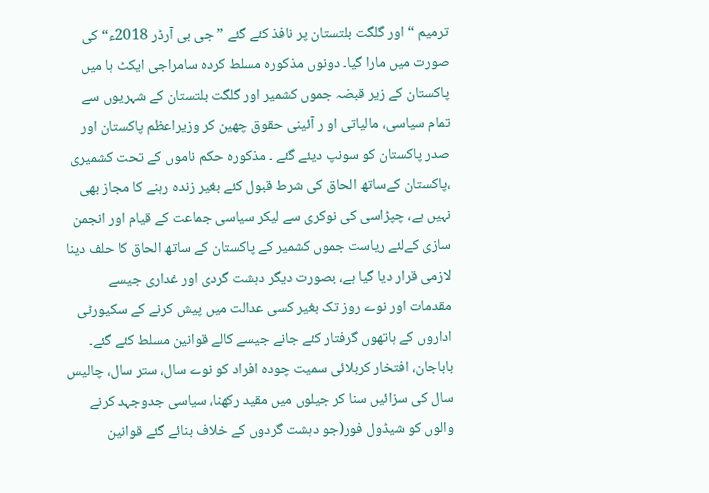ترمیم “اور گلگت بلتستان پر نافذ کئے گئے ”جی بی آرڈر 2018ء“کی صورت میں مارا گیا۔ دونوں مذکورہ مسلط کردہ سامراجی ایکٹ ہا میں پاکستان کے زیر قبضہ جموں کشمیر اور گلگت بلتستان کے شہریوں سے تمام سیاسی، مالیاتی او ر آئینی حقوق چھین کر وزیراعظم پاکستان اور صدر پاکستان کو سونپ دیئے گئے ۔ مذکورہ حکم ناموں کے تحت کشمیری ،پاکستان کےساتھ الحاق کی شرط قبول کئے بغیر زندہ رہنے کا مجاز بھی نہیں ہے، چپڑاسی کی نوکری سے لیکر سیاسی جماعت کے قیام اور انجمن سازی کےلئے ریاست جموں کشمیر کے پاکستان کے ساتھ الحاق کا حلف دینا لازمی قرار دیا گیا ہے، بصورت دیگر دہشت گردی اور غداری جیسے مقدمات اور نوے روز تک بغیر کسی عدالت میں پیش کرنے کے سکیورٹی اداروں کے ہاتھوں گرفتار کئے جانے جیسے کالے قوانین مسلط کئے گئے۔ باباجان، افتخار کربلائی سمیت چودہ افراد کو نوے سال، ستر سال، چالیس سال کی سزائیں سنا کر جیلوں میں مقید رکھنا، سیاسی جدوجہد کرنے والوں کو شیڈول فور(جو دہشت گردوں کے خلاف بنائے گئے قوانین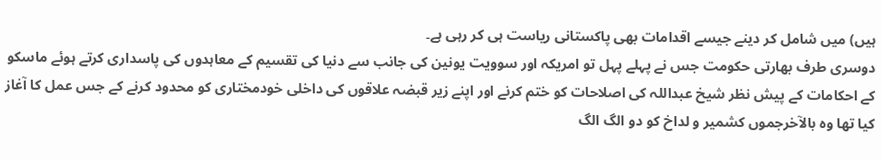ہیں) میں شامل کر دینے جیسے اقدامات بھی پاکستانی ریاست ہی کر رہی ہے۔
دوسری طرف بھارتی حکومت جس نے پہلے پہل تو امریکہ اور سوویت یونین کی جانب سے دنیا کی تقسیم کے معاہدوں کی پاسداری کرتے ہوئے ماسکو کے احکامات کے پیش نظر شیخ عبداللہ کی اصلاحات کو ختم کرنے اور اپنے زیر قبضہ علاقوں کی داخلی خودمختاری کو محدود کرنے کے جس عمل کا آغاز کیا تھا وہ بالآخرجموں کشمیر و لداخ کو دو الگ الگ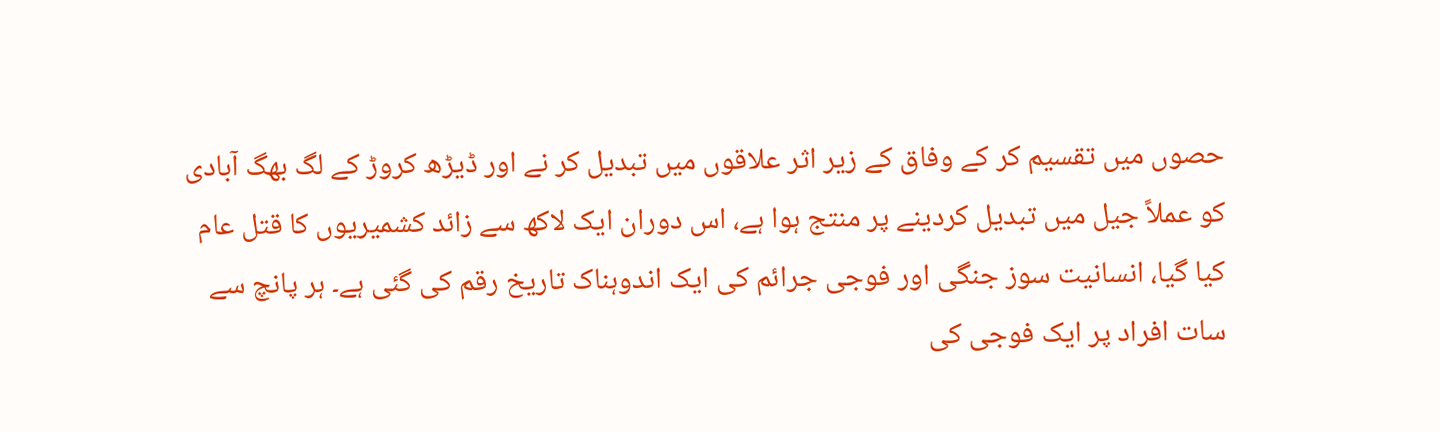حصوں میں تقسیم کر کے وفاق کے زیر اثر علاقوں میں تبدیل کر نے اور ڈیڑھ کروڑ کے لگ بھگ آبادی کو عملاً جیل میں تبدیل کردینے پر منتج ہوا ہے، اس دوران ایک لاکھ سے زائد کشمیریوں کا قتل عام کیا گیا، انسانیت سوز جنگی اور فوجی جرائم کی ایک اندوہناک تاریخ رقم کی گئی ہے۔ ہر پانچ سے سات افراد پر ایک فوجی کی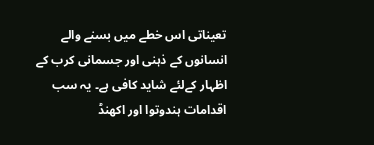تعیناتی اس خطے میں بسنے والے انسانوں کے ذہنی اور جسمانی کرب کے اظہار کےلئے شاید کافی ہے۔ یہ سب اقدامات ہندوتوا اور اکھنڈ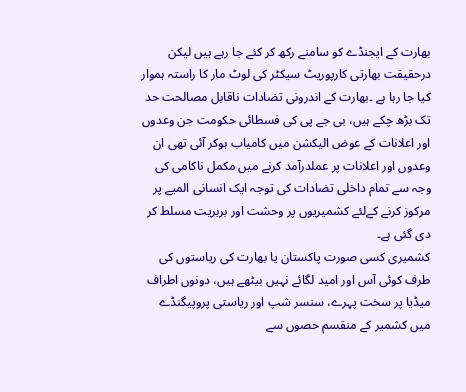بھارت کے ایجنڈے کو سامنے رکھ کر کئے جا رہے ہیں لیکن درحقیقت بھارتی کارپوریٹ سیکٹر کی لوٹ مار کا راستہ ہموار کیا جا رہا ہے ۔بھارت کے اندرونی تضادات ناقابل مصالحت حد تک بڑھ چکے ہیں، بی جے پی کی فسطائی حکومت جن وعدوں اور اعلانات کے عوض الیکشن میں کامیاب ہوکر آئی تھی ان وعدوں اور اعلانات پر عملدرآمد کرنے میں مکمل ناکامی کی وجہ سے تمام داخلی تضادات کی توجہ ایک انسانی المیے پر مرکوز کرنے کےلئے کشمیریوں پر وحشت اور بربریت مسلط کر دی گئی ہے۔
کشمیری کسی صورت پاکستان یا بھارت کی ریاستوں کی طرف کوئی آس اور امید لگائے نہیں بیٹھے ہیں، دونوں اطراف میڈیا پر سخت پہرے، سنسر شپ اور ریاستی پروپیگنڈے میں کشمیر کے منقسم حصوں سے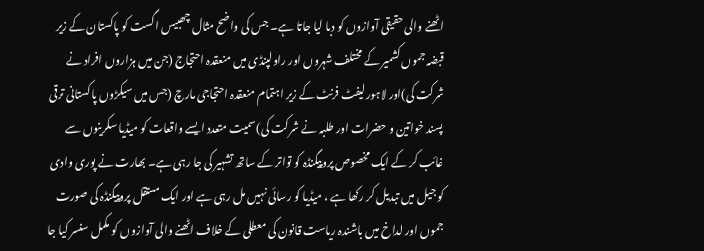اٹھنے والی حقیقی آوازوں کو دبا لیا جاتا ہے۔ جس کی واضح مثال چھبیس اگست کو پاکستان کے زیر قبضہ جموں کشمیر کے مختلف شہروں اور راولپنڈی میں منعقدہ احتجاج (جن میں ہزاروں افراد نے شرکت کی)اور لاہور لیفٹ فرنٹ کے زیر اہتمام منعقدہ احتجاجی مارچ (جس میں سیکڑوں پاکستانی ترقی پسند خواتین و حضرات اور طلبہ نے شرکت کی)سمیت متعدد ایسے واقعات کو میڈیا سکرینوں سے غائب کر کے ایک مخصوص پروپیگنڈہ کو تواتر کے ساتھ تشہیر کی جا رہی ہے۔ بھارت نے پوری وادی کو جیل میں تبدیل کر رکھا ہے ، میڈیا کو رسائی نہیں مل رہی ہے اور ایک مستقل پروپیگنڈہ کی صورت جموں اور لداخ میں باشندہ ریاست قانون کی معطلی کے خلاف اٹھنے والی آوازوں کو مکمل سنسر کیا جا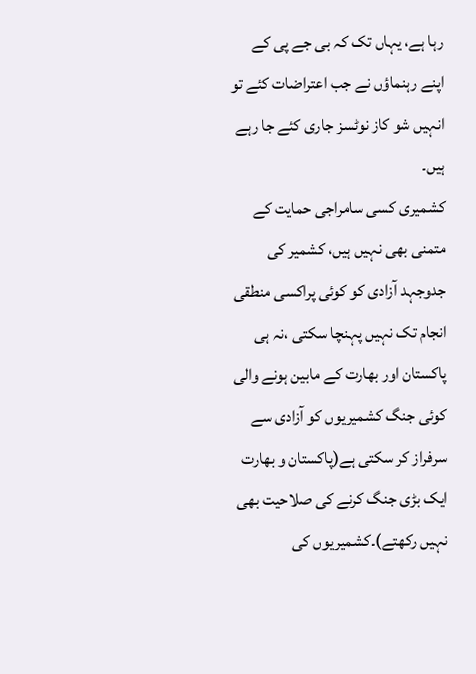رہا ہے، یہاں تک کہ بی جے پی کے اپنے رہنماؤں نے جب اعتراضات کئے تو انہیں شو کاز نوٹسز جاری کئے جا رہے ہیں۔
کشمیری کسی سامراجی حمایت کے متمنی بھی نہیں ہیں، کشمیر کی جدوجہد آزادی کو کوئی پراکسی منطقی انجام تک نہیں پہنچا سکتی ،نہ ہی پاکستان اور بھارت کے مابین ہونے والی کوئی جنگ کشمیریوں کو آزادی سے سرفراز کر سکتی ہے(پاکستان و بھارت ایک بڑی جنگ کرنے کی صلاحیت بھی نہیں رکھتے)۔کشمیریوں کی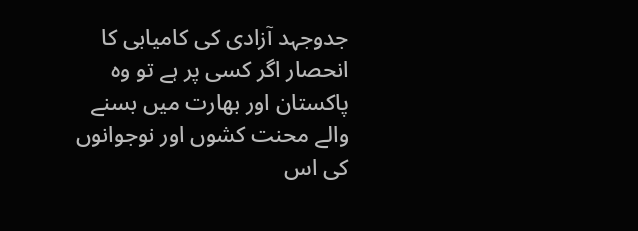جدوجہد آزادی کی کامیابی کا انحصار اگر کسی پر ہے تو وہ پاکستان اور بھارت میں بسنے والے محنت کشوں اور نوجوانوں کی اس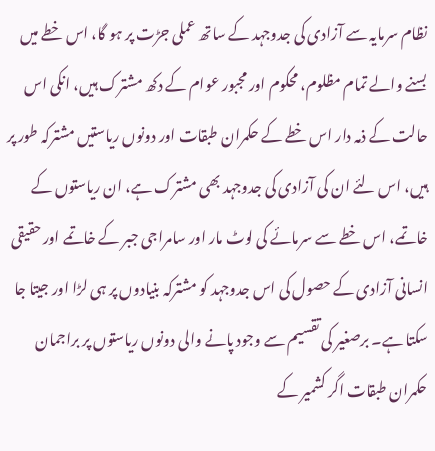نظام سرمایہ سے آزادی کی جدوجہد کے ساتھ عملی جڑت پر ہو گا، اس خطے میں بسنے والے تمام مظلوم، محکوم اور مجبور عوام کے دکھ مشترک ہیں، انکی اس حالت کے ذمہ دار اس خطے کے حکمران طبقات اور دونوں ریاستیں مشترکہ طور پر ہیں، اس لئے ان کی آزادی کی جدوجہد بھی مشترک ہے، ان ریاستوں کے خاتمے، اس خطے سے سرمائے کی لوٹ مار اور سامراجی جبر کے خاتمے اور حقیقی انسانی آزادی کے حصول کی اس جدوجہد کو مشترکہ بنیادوں پر ہی لڑا اور جیتا جا سکتا ہے۔ برصغیر کی تقسیم سے وجود پانے والی دونوں ریاستوں پر براجمان حکمران طبقات اگر کشمیر کے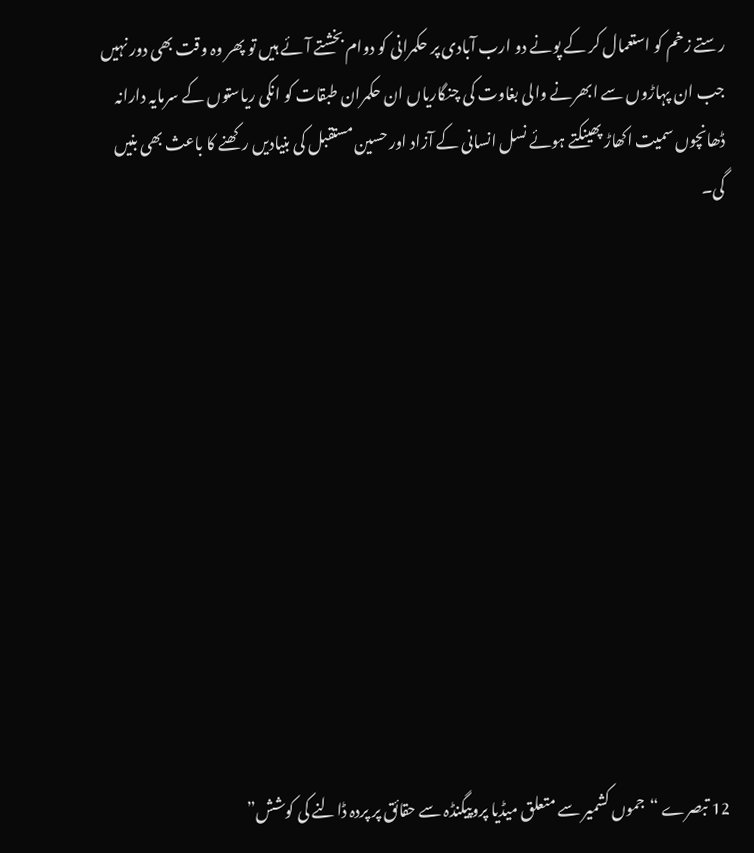رستے زخم کو استعمال کر کے پونے دو ارب آبادی پر حکمرانی کو دوام بخشتے آئے ہیں تو پھر وہ وقت بھی دور نہیں جب ان پہاڑوں سے ابھرنے والی بغاوت کی چنگاریاں ان حکمران طبقات کو انکی ریاستوں کے سرمایہ دارانہ ڈھانچوں سمیت اکھاڑ پھینکتے ہوئے نسل انسانی کے آزاد اور حسین مستقبل کی بنیادیں رکھنے کا باعث بھی بنیں گی۔












12 تبصرے “جموں کشمیر سے متعلق میڈیا پروپیگنڈہ سے حقائق پر پردہ ڈالنے کی کوشش”